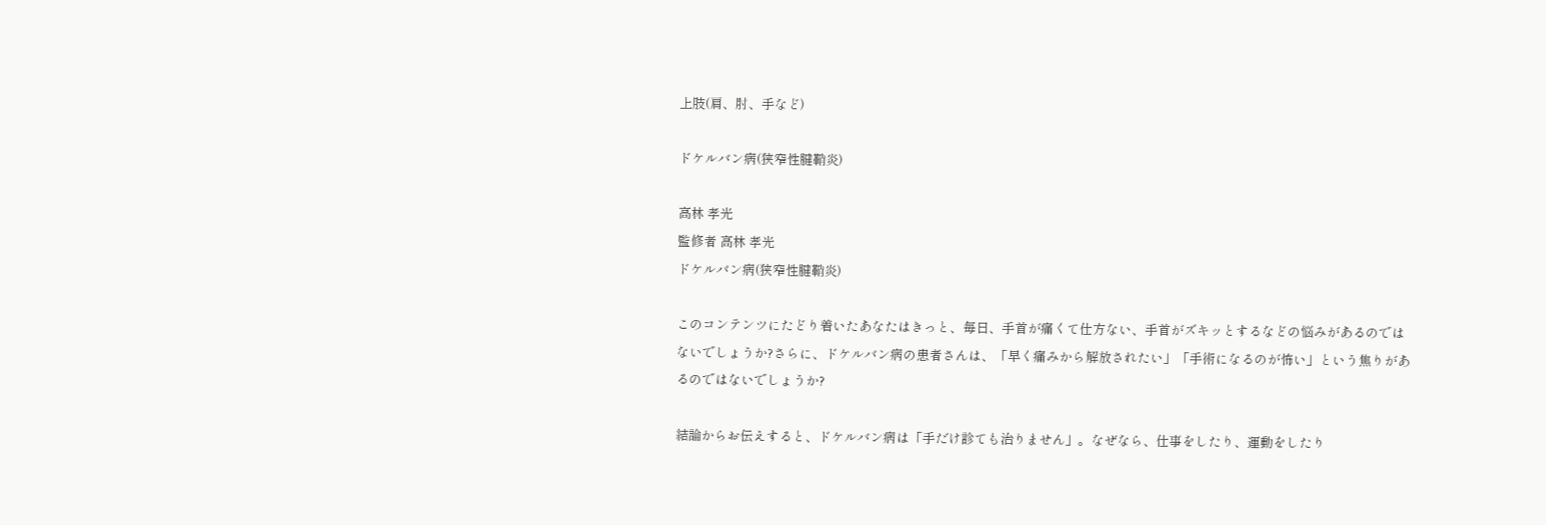上肢(肩、肘、手など)

ドケルバン病(狭窄性腱鞘炎)

高林 孝光
監修者 高林 孝光
ドケルバン病(狭窄性腱鞘炎)

このコンテンツにたどり着いたあなたはきっと、毎日、手首が痛くて仕方ない、手首がズキッとするなどの悩みがあるのではないでしょうか?さらに、ドケルバン病の患者さんは、「早く痛みから解放されたい」「手術になるのが怖い」という焦りがあるのではないでしょうか?

結論からお伝えすると、ドケルバン病は「手だけ診ても治りません」。なぜなら、仕事をしたり、運動をしたり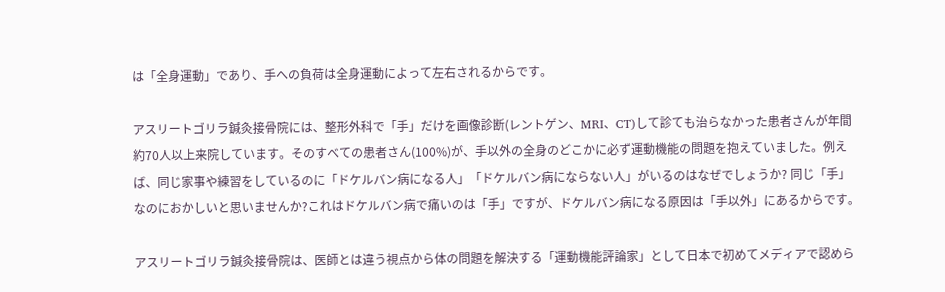は「全身運動」であり、手への負荷は全身運動によって左右されるからです。

アスリートゴリラ鍼灸接骨院には、整形外科で「手」だけを画像診断(レントゲン、MRI、CT)して診ても治らなかった患者さんが年間約70人以上来院しています。そのすべての患者さん(100%)が、手以外の全身のどこかに必ず運動機能の問題を抱えていました。例えば、同じ家事や練習をしているのに「ドケルバン病になる人」「ドケルバン病にならない人」がいるのはなぜでしょうか? 同じ「手」なのにおかしいと思いませんか?これはドケルバン病で痛いのは「手」ですが、ドケルバン病になる原因は「手以外」にあるからです。

アスリートゴリラ鍼灸接骨院は、医師とは違う視点から体の問題を解決する「運動機能評論家」として日本で初めてメディアで認めら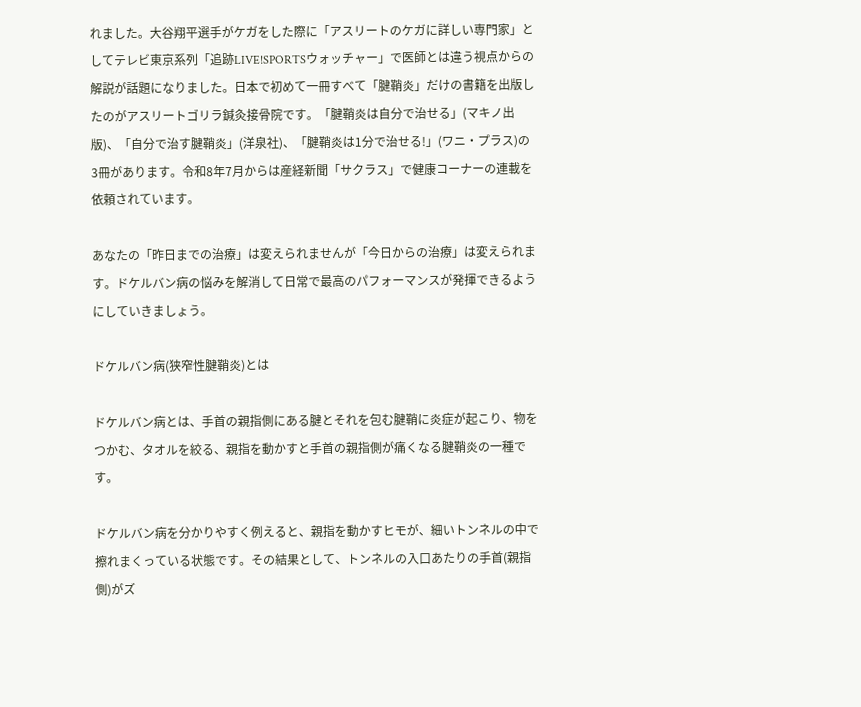れました。大谷翔平選手がケガをした際に「アスリートのケガに詳しい専門家」としてテレビ東京系列「追跡LIVE!SPORTSウォッチャー」で医師とは違う視点からの解説が話題になりました。日本で初めて一冊すべて「腱鞘炎」だけの書籍を出版したのがアスリートゴリラ鍼灸接骨院です。「腱鞘炎は自分で治せる」(マキノ出版)、「自分で治す腱鞘炎」(洋泉社)、「腱鞘炎は1分で治せる!」(ワニ・プラス)の3冊があります。令和8年7月からは産経新聞「サクラス」で健康コーナーの連載を依頼されています。

あなたの「昨日までの治療」は変えられませんが「今日からの治療」は変えられます。ドケルバン病の悩みを解消して日常で最高のパフォーマンスが発揮できるようにしていきましょう。

ドケルバン病(狭窄性腱鞘炎)とは

ドケルバン病とは、手首の親指側にある腱とそれを包む腱鞘に炎症が起こり、物をつかむ、タオルを絞る、親指を動かすと手首の親指側が痛くなる腱鞘炎の一種です。

ドケルバン病を分かりやすく例えると、親指を動かすヒモが、細いトンネルの中で擦れまくっている状態です。その結果として、トンネルの入口あたりの手首(親指側)がズ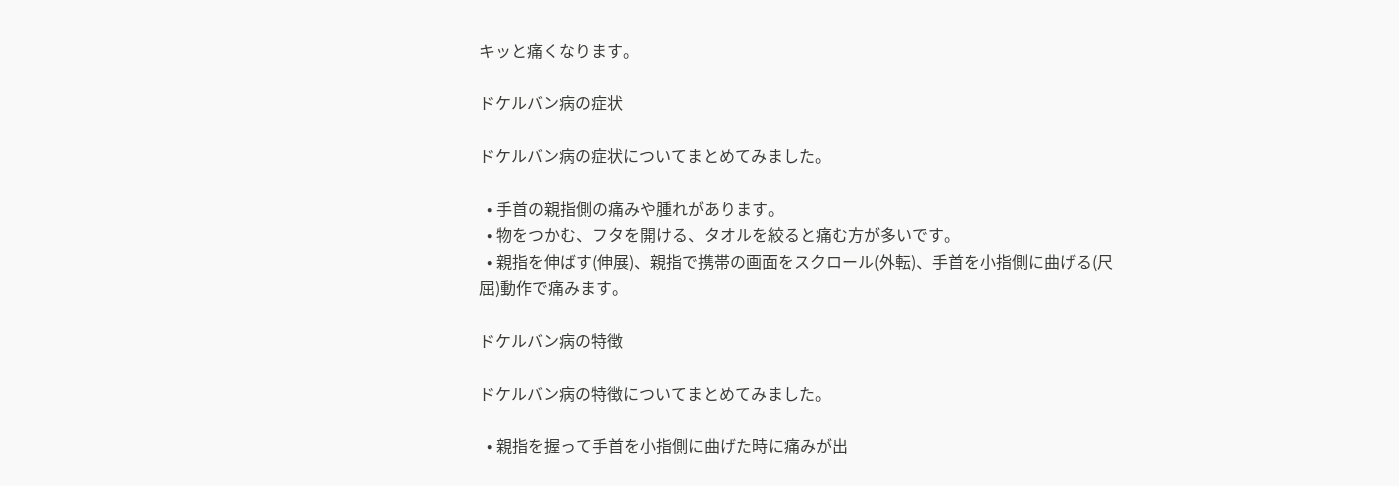キッと痛くなります。

ドケルバン病の症状

ドケルバン病の症状についてまとめてみました。

  • 手首の親指側の痛みや腫れがあります。
  • 物をつかむ、フタを開ける、タオルを絞ると痛む方が多いです。
  • 親指を伸ばす(伸展)、親指で携帯の画面をスクロール(外転)、手首を小指側に曲げる(尺屈)動作で痛みます。

ドケルバン病の特徴

ドケルバン病の特徴についてまとめてみました。

  • 親指を握って手首を小指側に曲げた時に痛みが出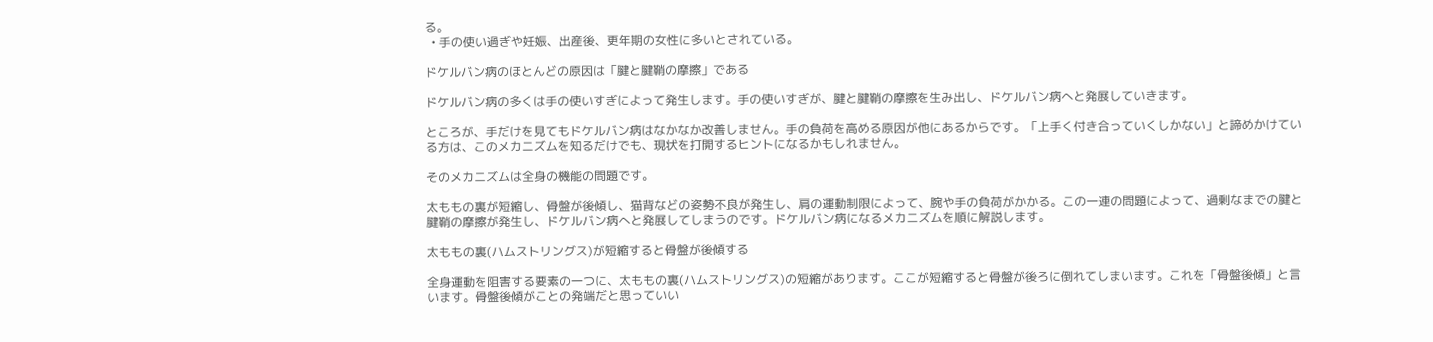る。
  • 手の使い過ぎや妊娠、出産後、更年期の女性に多いとされている。

ドケルバン病のほとんどの原因は「腱と腱鞘の摩擦」である

ドケルバン病の多くは手の使いすぎによって発生します。手の使いすぎが、腱と腱鞘の摩擦を生み出し、ドケルバン病へと発展していきます。

ところが、手だけを見てもドケルバン病はなかなか改善しません。手の負荷を高める原因が他にあるからです。「上手く付き合っていくしかない」と諦めかけている方は、このメカニズムを知るだけでも、現状を打開するヒントになるかもしれません。

そのメカニズムは全身の機能の問題です。

太ももの裏が短縮し、骨盤が後傾し、猫背などの姿勢不良が発生し、肩の運動制限によって、腕や手の負荷がかかる。この一連の問題によって、過剰なまでの腱と腱鞘の摩擦が発生し、ドケルバン病へと発展してしまうのです。ドケルバン病になるメカニズムを順に解説します。

太ももの裏(ハムストリングス)が短縮すると骨盤が後傾する

全身運動を阻害する要素の一つに、太ももの裏(ハムストリングス)の短縮があります。ここが短縮すると骨盤が後ろに倒れてしまいます。これを「骨盤後傾」と言います。骨盤後傾がことの発端だと思っていい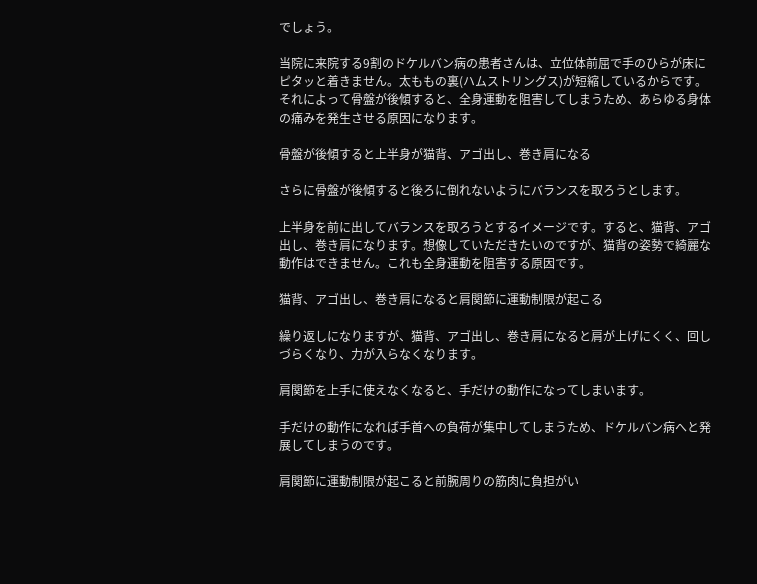でしょう。

当院に来院する9割のドケルバン病の患者さんは、立位体前屈で手のひらが床にピタッと着きません。太ももの裏(ハムストリングス)が短縮しているからです。それによって骨盤が後傾すると、全身運動を阻害してしまうため、あらゆる身体の痛みを発生させる原因になります。

骨盤が後傾すると上半身が猫背、アゴ出し、巻き肩になる

さらに骨盤が後傾すると後ろに倒れないようにバランスを取ろうとします。

上半身を前に出してバランスを取ろうとするイメージです。すると、猫背、アゴ出し、巻き肩になります。想像していただきたいのですが、猫背の姿勢で綺麗な動作はできません。これも全身運動を阻害する原因です。

猫背、アゴ出し、巻き肩になると肩関節に運動制限が起こる

繰り返しになりますが、猫背、アゴ出し、巻き肩になると肩が上げにくく、回しづらくなり、力が入らなくなります。

肩関節を上手に使えなくなると、手だけの動作になってしまいます。

手だけの動作になれば手首への負荷が集中してしまうため、ドケルバン病へと発展してしまうのです。

肩関節に運動制限が起こると前腕周りの筋肉に負担がい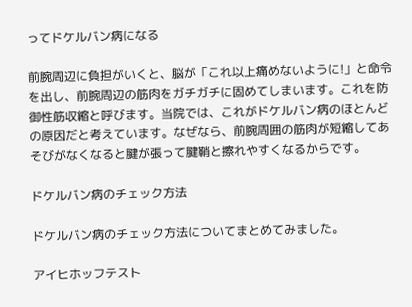ってドケルバン病になる

前腕周辺に負担がいくと、脳が「これ以上痛めないように!」と命令を出し、前腕周辺の筋肉をガチガチに固めてしまいます。これを防御性筋収縮と呼びます。当院では、これがドケルバン病のほとんどの原因だと考えています。なぜなら、前腕周囲の筋肉が短縮してあそびがなくなると腱が張って腱鞘と擦れやすくなるからです。

ドケルバン病のチェック方法

ドケルバン病のチェック方法についてまとめてみました。

アイヒホッフテスト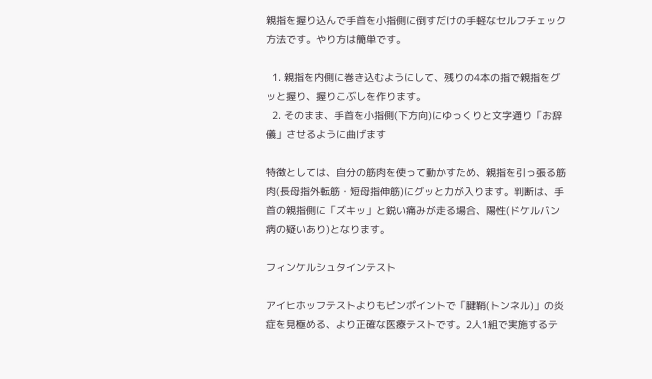親指を握り込んで手首を小指側に倒すだけの手軽なセルフチェック方法です。やり方は簡単です。

  1. 親指を内側に巻き込むようにして、残りの4本の指で親指をグッと握り、握りこぶしを作ります。
  2. そのまま、手首を小指側(下方向)にゆっくりと文字通り「お辞儀」させるように曲げます

特徴としては、自分の筋肉を使って動かすため、親指を引っ張る筋肉(長母指外転筋・短母指伸筋)にグッと力が入ります。判断は、手首の親指側に「ズキッ」と鋭い痛みが走る場合、陽性(ドケルバン病の疑いあり)となります。

フィンケルシュタインテスト

アイヒホッフテストよりもピンポイントで「腱鞘(トンネル)」の炎症を見極める、より正確な医療テストです。2人1組で実施するテ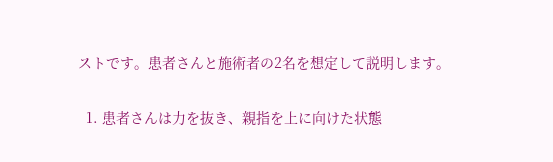ストです。患者さんと施術者の2名を想定して説明します。

  1. 患者さんは力を抜き、親指を上に向けた状態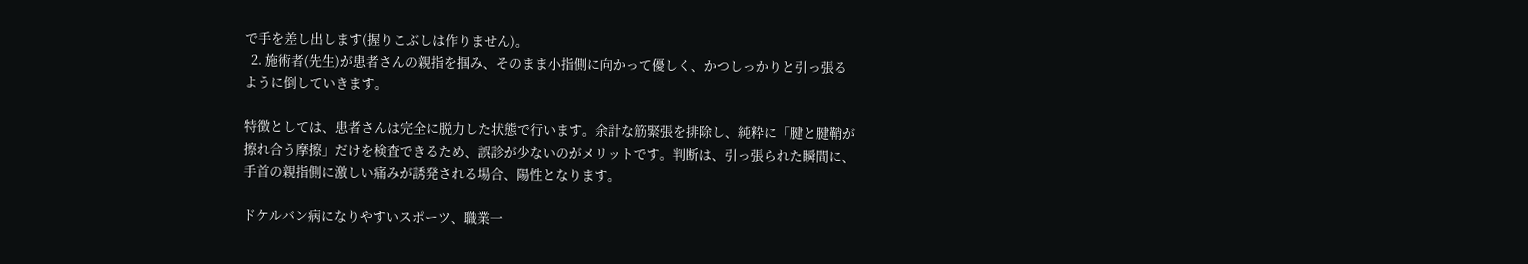で手を差し出します(握りこぶしは作りません)。
  2. 施術者(先生)が患者さんの親指を掴み、そのまま小指側に向かって優しく、かつしっかりと引っ張るように倒していきます。

特徴としては、患者さんは完全に脱力した状態で行います。余計な筋緊張を排除し、純粋に「腱と腱鞘が擦れ合う摩擦」だけを検査できるため、誤診が少ないのがメリットです。判断は、引っ張られた瞬間に、手首の親指側に激しい痛みが誘発される場合、陽性となります。

ドケルバン病になりやすいスポーツ、職業一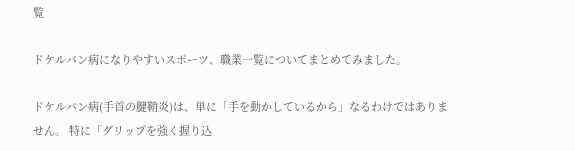覧

ドケルバン病になりやすいスポーツ、職業一覧についてまとめてみました。

ドケルバン病(手首の腱鞘炎)は、単に「手を動かしているから」なるわけではありません。 特に「グリップを強く握り込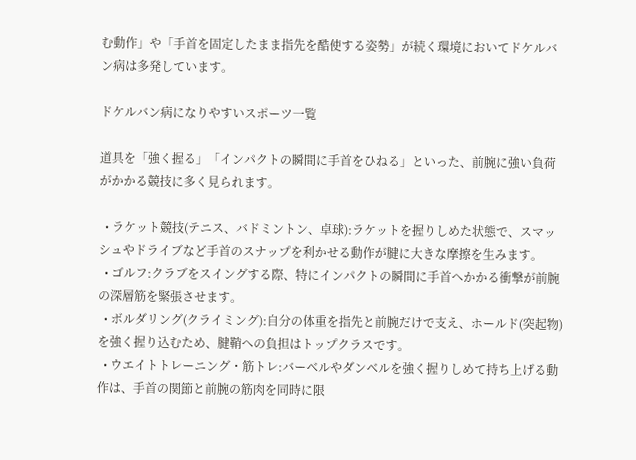む動作」や「手首を固定したまま指先を酷使する姿勢」が続く環境においてドケルバン病は多発しています。

ドケルバン病になりやすいスポーツ一覧

道具を「強く握る」「インパクトの瞬間に手首をひねる」といった、前腕に強い負荷がかかる競技に多く見られます。

  • ラケット競技(テニス、バドミントン、卓球):ラケットを握りしめた状態で、スマッシュやドライブなど手首のスナップを利かせる動作が腱に大きな摩擦を生みます。
  • ゴルフ:クラブをスイングする際、特にインパクトの瞬間に手首へかかる衝撃が前腕の深層筋を緊張させます。
  • ボルダリング(クライミング):自分の体重を指先と前腕だけで支え、ホールド(突起物)を強く握り込むため、腱鞘への負担はトップクラスです。
  • ウエイトトレーニング・筋トレ:バーベルやダンベルを強く握りしめて持ち上げる動作は、手首の関節と前腕の筋肉を同時に限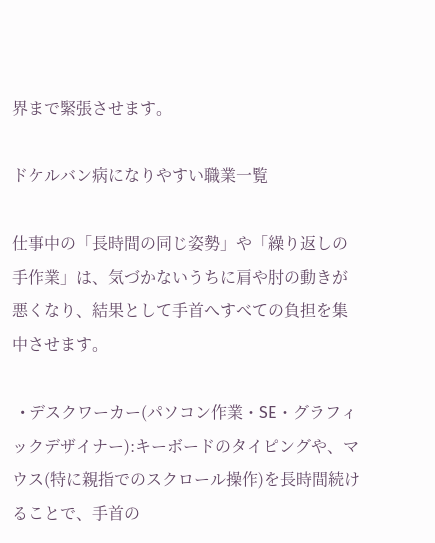界まで緊張させます。

ドケルバン病になりやすい職業一覧

仕事中の「長時間の同じ姿勢」や「繰り返しの手作業」は、気づかないうちに肩や肘の動きが悪くなり、結果として手首へすべての負担を集中させます。

  • デスクワーカー(パソコン作業・SE・グラフィックデザイナー):キーボードのタイピングや、マウス(特に親指でのスクロール操作)を長時間続けることで、手首の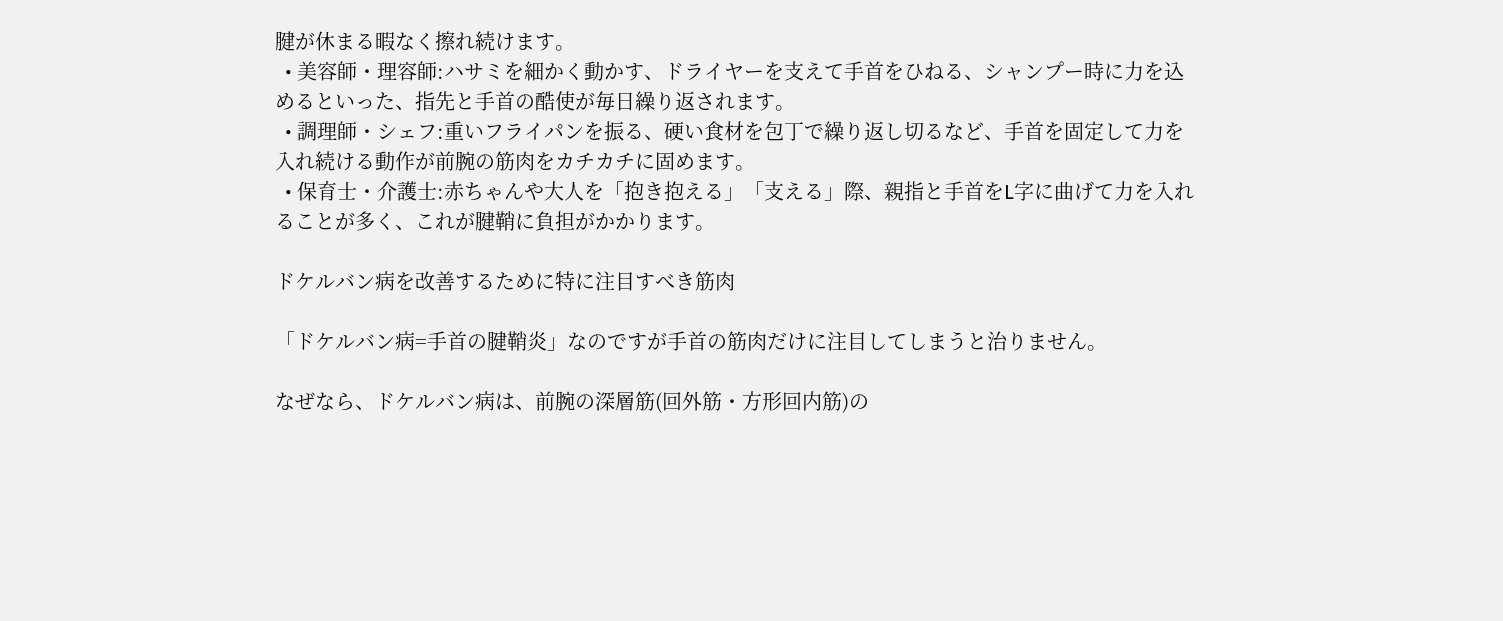腱が休まる暇なく擦れ続けます。
  • 美容師・理容師:ハサミを細かく動かす、ドライヤーを支えて手首をひねる、シャンプー時に力を込めるといった、指先と手首の酷使が毎日繰り返されます。
  • 調理師・シェフ:重いフライパンを振る、硬い食材を包丁で繰り返し切るなど、手首を固定して力を入れ続ける動作が前腕の筋肉をカチカチに固めます。
  • 保育士・介護士:赤ちゃんや大人を「抱き抱える」「支える」際、親指と手首をL字に曲げて力を入れることが多く、これが腱鞘に負担がかかります。

ドケルバン病を改善するために特に注目すべき筋肉

「ドケルバン病=手首の腱鞘炎」なのですが手首の筋肉だけに注目してしまうと治りません。

なぜなら、ドケルバン病は、前腕の深層筋(回外筋・方形回内筋)の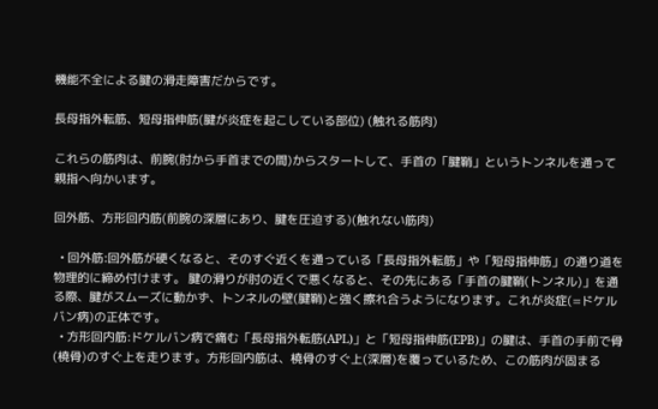機能不全による腱の滑走障害だからです。

長母指外転筋、短母指伸筋(腱が炎症を起こしている部位) (触れる筋肉)

これらの筋肉は、前腕(肘から手首までの間)からスタートして、手首の「腱鞘」というトンネルを通って親指へ向かいます。

回外筋、方形回内筋(前腕の深層にあり、腱を圧迫する)(触れない筋肉)

  • 回外筋:回外筋が硬くなると、そのすぐ近くを通っている「長母指外転筋」や「短母指伸筋」の通り道を物理的に締め付けます。 腱の滑りが肘の近くで悪くなると、その先にある「手首の腱鞘(トンネル)」を通る際、腱がスムーズに動かず、トンネルの壁(腱鞘)と強く擦れ合うようになります。これが炎症(=ドケルバン病)の正体です。
  • 方形回内筋:ドケルバン病で痛む「長母指外転筋(APL)」と「短母指伸筋(EPB)」の腱は、手首の手前で骨(橈骨)のすぐ上を走ります。方形回内筋は、橈骨のすぐ上(深層)を覆っているため、この筋肉が固まる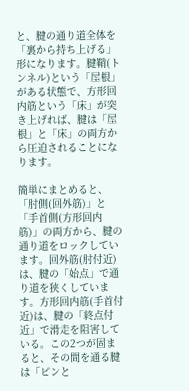と、腱の通り道全体を「裏から持ち上げる」形になります。腱鞘(トンネル)という「屋根」がある状態で、方形回内筋という「床」が突き上げれば、腱は「屋根」と「床」の両方から圧迫されることになります。

簡単にまとめると、「肘側(回外筋)」と「手首側(方形回内筋)」の両方から、腱の通り道をロックしています。回外筋(肘付近)は、腱の「始点」で通り道を狭くしています。方形回内筋(手首付近)は、腱の「終点付近」で滑走を阻害している。この2つが固まると、その間を通る腱は「ピンと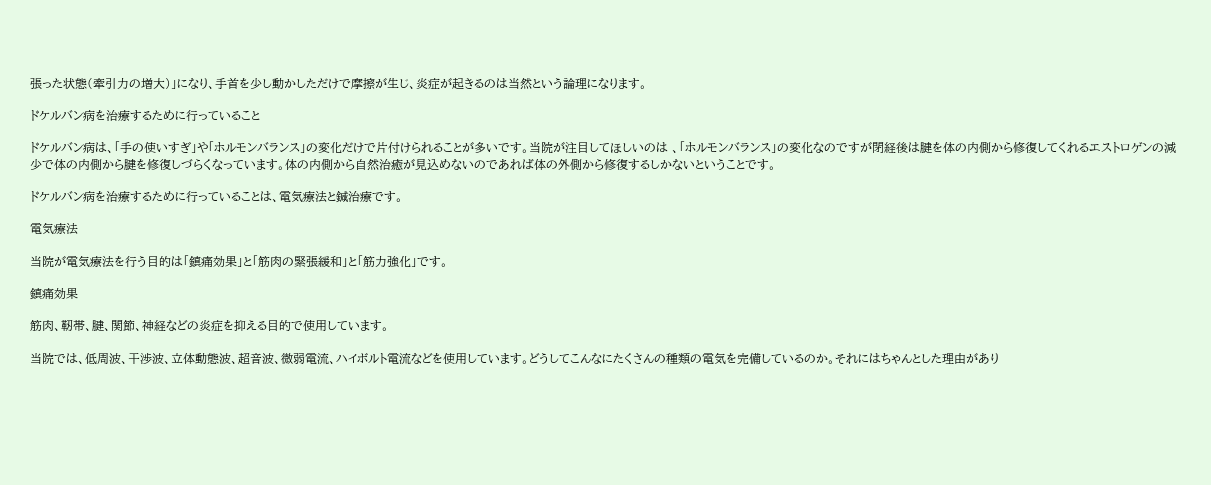張った状態(牽引力の増大)」になり、手首を少し動かしただけで摩擦が生じ、炎症が起きるのは当然という論理になります。

ドケルバン病を治療するために行っていること

ドケルバン病は、「手の使いすぎ」や「ホルモンバランス」の変化だけで片付けられることが多いです。当院が注目してほしいのは 、「ホルモンバランス」の変化なのですが閉経後は腱を体の内側から修復してくれるエストロゲンの減少で体の内側から腱を修復しづらくなっています。体の内側から自然治癒が見込めないのであれば体の外側から修復するしかないということです。

ドケルバン病を治療するために行っていることは、電気療法と鍼治療です。

電気療法

当院が電気療法を行う目的は「鎮痛効果」と「筋肉の緊張緩和」と「筋力強化」です。

鎮痛効果

筋肉、靭帯、腱、関節、神経などの炎症を抑える目的で使用しています。

当院では、低周波、干渉波、立体動態波、超音波、微弱電流、ハイボルト電流などを使用しています。どうしてこんなにたくさんの種類の電気を完備しているのか。それにはちゃんとした理由があり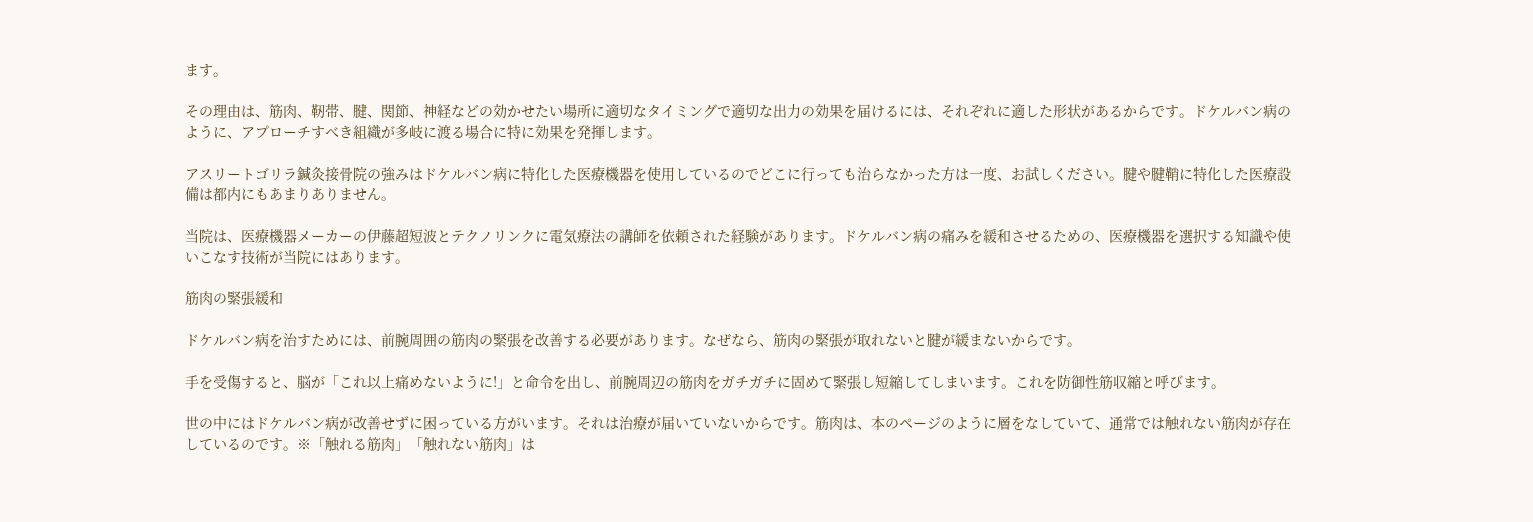ます。

その理由は、筋肉、靭帯、腱、関節、神経などの効かせたい場所に適切なタイミングで適切な出力の効果を届けるには、それぞれに適した形状があるからです。ドケルバン病のように、アプローチすべき組織が多岐に渡る場合に特に効果を発揮します。

アスリートゴリラ鍼灸接骨院の強みはドケルバン病に特化した医療機器を使用しているのでどこに行っても治らなかった方は一度、お試しください。腱や腱鞘に特化した医療設備は都内にもあまりありません。

当院は、医療機器メーカーの伊藤超短波とテクノリンクに電気療法の講師を依頼された経験があります。ドケルバン病の痛みを緩和させるための、医療機器を選択する知識や使いこなす技術が当院にはあります。

筋肉の緊張緩和

ドケルバン病を治すためには、前腕周囲の筋肉の緊張を改善する必要があります。なぜなら、筋肉の緊張が取れないと腱が緩まないからです。

手を受傷すると、脳が「これ以上痛めないように!」と命令を出し、前腕周辺の筋肉をガチガチに固めて緊張し短縮してしまいます。これを防御性筋収縮と呼びます。

世の中にはドケルバン病が改善せずに困っている方がいます。それは治療が届いていないからです。筋肉は、本のページのように層をなしていて、通常では触れない筋肉が存在しているのです。※「触れる筋肉」「触れない筋肉」は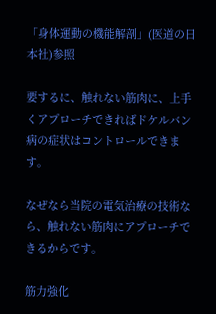「身体運動の機能解剖」(医道の日本社)参照

要するに、触れない筋肉に、上手くアプローチできればドケルバン病の症状はコントロールできます。

なぜなら当院の電気治療の技術なら、触れない筋肉にアプローチできるからです。

筋力強化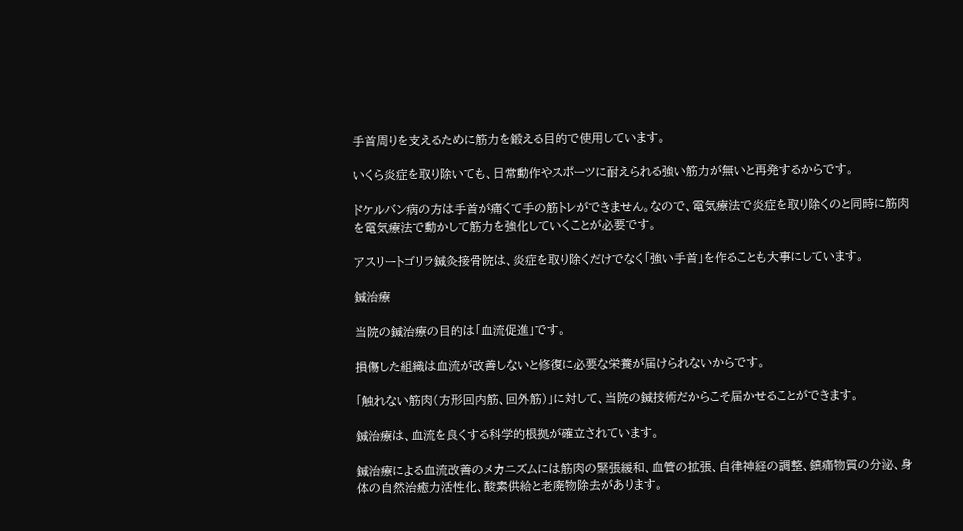手首周りを支えるために筋力を鍛える目的で使用しています。

いくら炎症を取り除いても、日常動作やスポーツに耐えられる強い筋力が無いと再発するからです。

ドケルバン病の方は手首が痛くて手の筋トレができません。なので、電気療法で炎症を取り除くのと同時に筋肉を電気療法で動かして筋力を強化していくことが必要です。

アスリートゴリラ鍼灸接骨院は、炎症を取り除くだけでなく「強い手首」を作ることも大事にしています。

鍼治療

当院の鍼治療の目的は「血流促進」です。

損傷した組織は血流が改善しないと修復に必要な栄養が届けられないからです。

「触れない筋肉(方形回内筋、回外筋)」に対して、当院の鍼技術だからこそ届かせることができます。

鍼治療は、血流を良くする科学的根拠が確立されています。

鍼治療による血流改善のメカニズムには筋肉の緊張緩和、血管の拡張、自律神経の調整、鎮痛物質の分泌、身体の自然治癒力活性化、酸素供給と老廃物除去があります。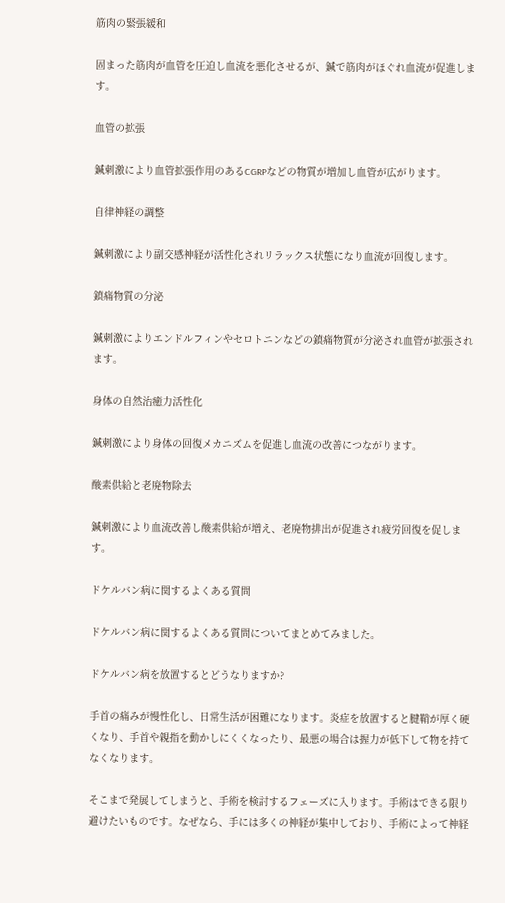筋肉の緊張緩和

固まった筋肉が血管を圧迫し血流を悪化させるが、鍼で筋肉がほぐれ血流が促進します。

血管の拡張

鍼刺激により血管拡張作用のあるCGRPなどの物質が増加し血管が広がります。

自律神経の調整

鍼刺激により副交感神経が活性化されリラックス状態になり血流が回復します。

鎮痛物質の分泌

鍼刺激によりエンドルフィンやセロトニンなどの鎮痛物質が分泌され血管が拡張されます。

身体の自然治癒力活性化

鍼刺激により身体の回復メカニズムを促進し血流の改善につながります。

酸素供給と老廃物除去

鍼刺激により血流改善し酸素供給が増え、老廃物排出が促進され疲労回復を促します。

ドケルバン病に関するよくある質問

ドケルバン病に関するよくある質問についてまとめてみました。

ドケルバン病を放置するとどうなりますか?

手首の痛みが慢性化し、日常生活が困難になります。炎症を放置すると腱鞘が厚く硬くなり、手首や親指を動かしにくくなったり、最悪の場合は握力が低下して物を持てなくなります。

そこまで発展してしまうと、手術を検討するフェーズに入ります。手術はできる限り避けたいものです。なぜなら、手には多くの神経が集中しており、手術によって神経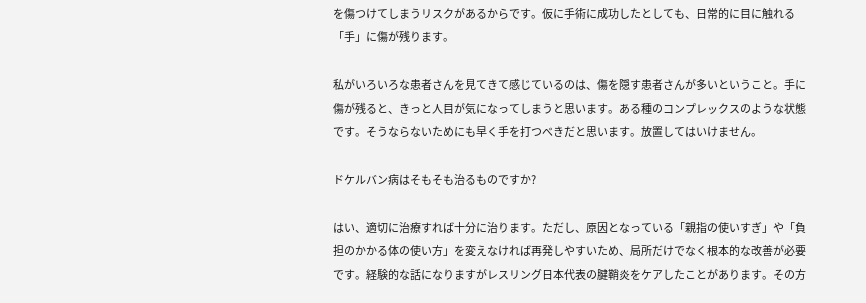を傷つけてしまうリスクがあるからです。仮に手術に成功したとしても、日常的に目に触れる「手」に傷が残ります。

私がいろいろな患者さんを見てきて感じているのは、傷を隠す患者さんが多いということ。手に傷が残ると、きっと人目が気になってしまうと思います。ある種のコンプレックスのような状態です。そうならないためにも早く手を打つべきだと思います。放置してはいけません。

ドケルバン病はそもそも治るものですか?

はい、適切に治療すれば十分に治ります。ただし、原因となっている「親指の使いすぎ」や「負担のかかる体の使い方」を変えなければ再発しやすいため、局所だけでなく根本的な改善が必要です。経験的な話になりますがレスリング日本代表の腱鞘炎をケアしたことがあります。その方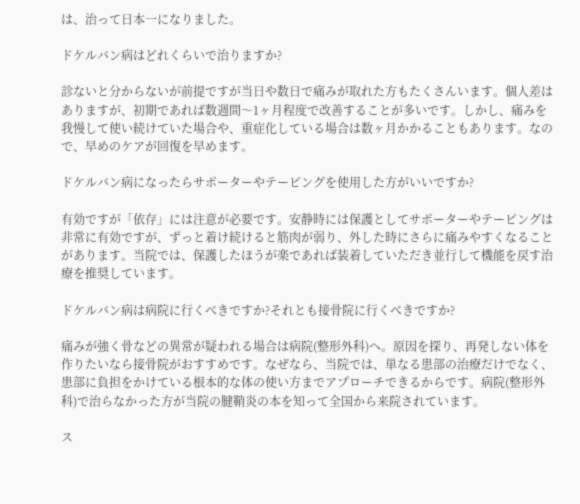は、治って日本一になりました。

ドケルバン病はどれくらいで治りますか?

診ないと分からないが前提ですが当日や数日で痛みが取れた方もたくさんいます。個人差はありますが、初期であれば数週間〜1ヶ月程度で改善することが多いです。しかし、痛みを我慢して使い続けていた場合や、重症化している場合は数ヶ月かかることもあります。なので、早めのケアが回復を早めます。

ドケルバン病になったらサポーターやテーピングを使用した方がいいですか?

有効ですが「依存」には注意が必要です。安静時には保護としてサポーターやテーピングは非常に有効ですが、ずっと着け続けると筋肉が弱り、外した時にさらに痛みやすくなることがあります。当院では、保護したほうが楽であれば装着していただき並行して機能を戻す治療を推奨しています。

ドケルバン病は病院に行くべきですか?それとも接骨院に行くべきですか?

痛みが強く骨などの異常が疑われる場合は病院(整形外科)へ。原因を探り、再発しない体を作りたいなら接骨院がおすすめです。なぜなら、当院では、単なる患部の治療だけでなく、患部に負担をかけている根本的な体の使い方までアプローチできるからです。病院(整形外科)で治らなかった方が当院の腱鞘炎の本を知って全国から来院されています。

ス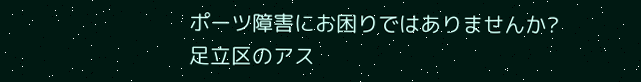ポーツ障害にお困りではありませんか?
足立区のアス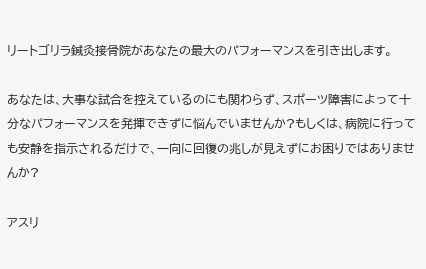リートゴリラ鍼灸接骨院があなたの最大のパフォーマンスを引き出します。

あなたは、大事な試合を控えているのにも関わらず、スポーツ障害によって十分なパフォーマンスを発揮できずに悩んでいませんか?もしくは、病院に行っても安静を指示されるだけで、一向に回復の兆しが見えずにお困りではありませんか?

アスリ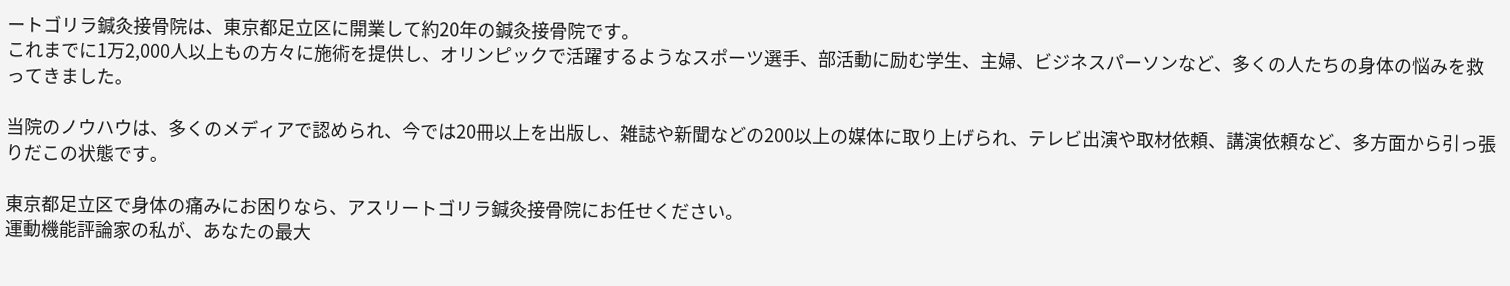ートゴリラ鍼灸接骨院は、東京都足立区に開業して約20年の鍼灸接骨院です。
これまでに1万2,000人以上もの方々に施術を提供し、オリンピックで活躍するようなスポーツ選手、部活動に励む学生、主婦、ビジネスパーソンなど、多くの人たちの身体の悩みを救ってきました。

当院のノウハウは、多くのメディアで認められ、今では20冊以上を出版し、雑誌や新聞などの200以上の媒体に取り上げられ、テレビ出演や取材依頼、講演依頼など、多方面から引っ張りだこの状態です。

東京都足立区で身体の痛みにお困りなら、アスリートゴリラ鍼灸接骨院にお任せください。
運動機能評論家の私が、あなたの最大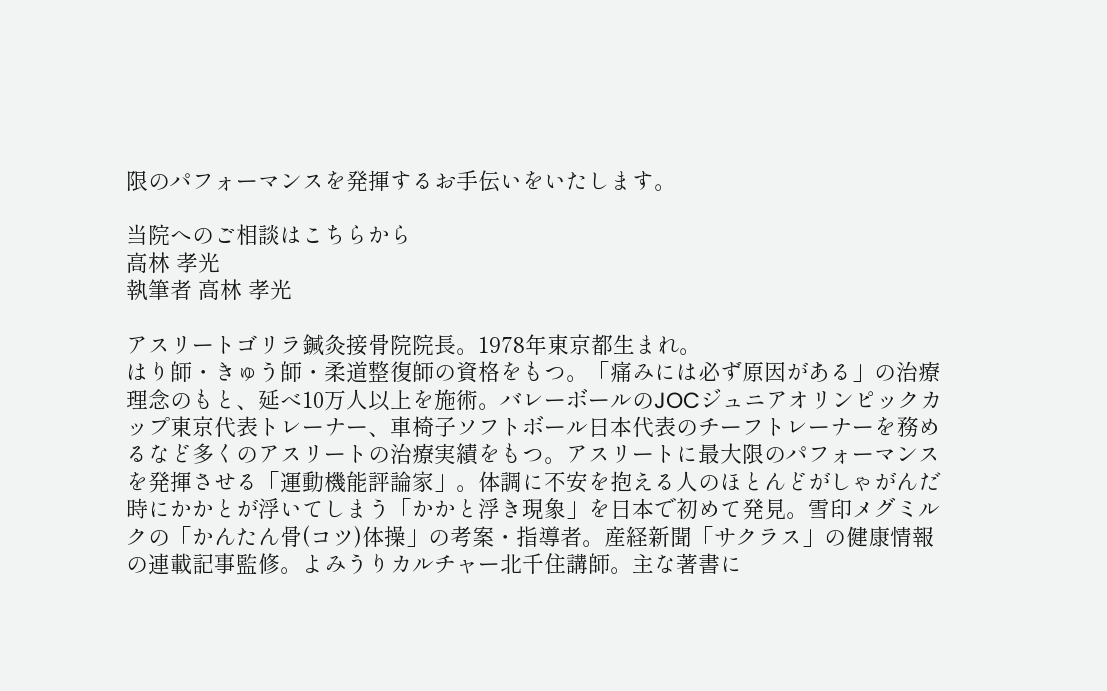限のパフォーマンスを発揮するお手伝いをいたします。

当院へのご相談はこちらから
高林 孝光
執筆者 高林 孝光

アスリートゴリラ鍼灸接骨院院長。1978年東京都生まれ。
はり師・きゅう師・柔道整復師の資格をもつ。「痛みには必ず原因がある」の治療理念のもと、延べ10万人以上を施術。バレーボールのJOCジュニアオリンピックカップ東京代表トレーナー、車椅子ソフトボール日本代表のチーフトレーナーを務めるなど多くのアスリートの治療実績をもつ。アスリートに最大限のパフォーマンスを発揮させる「運動機能評論家」。体調に不安を抱える人のほとんどがしゃがんだ時にかかとが浮いてしまう「かかと浮き現象」を日本で初めて発見。雪印メグミルクの「かんたん骨(コツ)体操」の考案・指導者。産経新聞「サクラス」の健康情報の連載記事監修。よみうりカルチャー北千住講師。主な著書に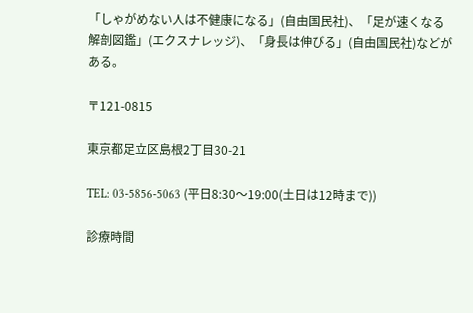「しゃがめない人は不健康になる」(自由国民社)、「足が速くなる解剖図鑑」(エクスナレッジ)、「身長は伸びる」(自由国民社)などがある。

〒121-0815

東京都足立区島根2丁目30-21

TEL: 03-5856-5063 (平日8:30〜19:00(土日は12時まで))

診療時間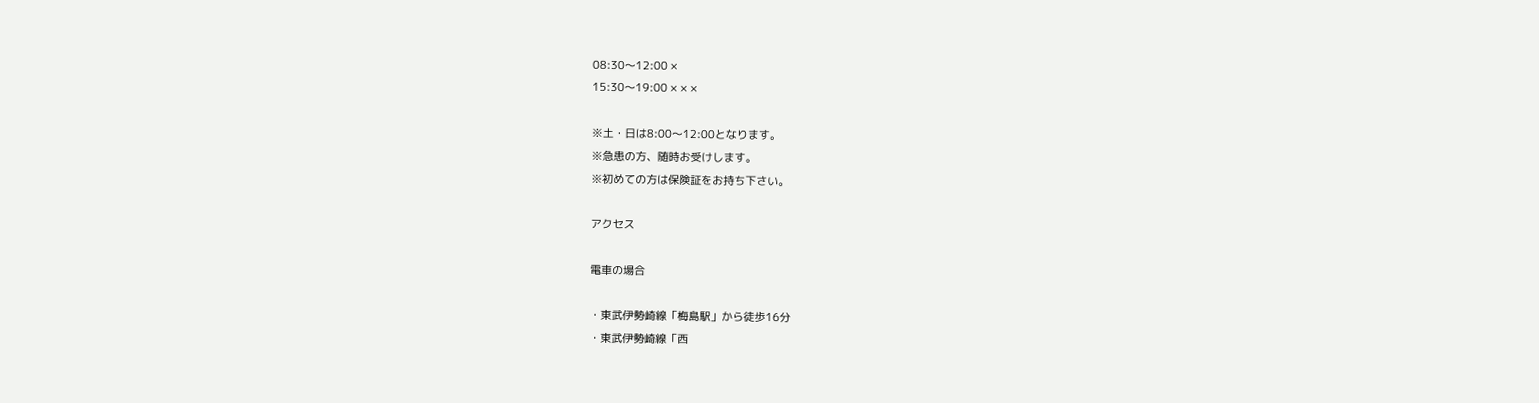08:30〜12:00 ×
15:30〜19:00 × × ×

※土・日は8:00〜12:00となります。
※急患の方、随時お受けします。
※初めての方は保険証をお持ち下さい。

アクセス

電車の場合

・東武伊勢崎線「梅島駅」から徒歩16分
・東武伊勢崎線「西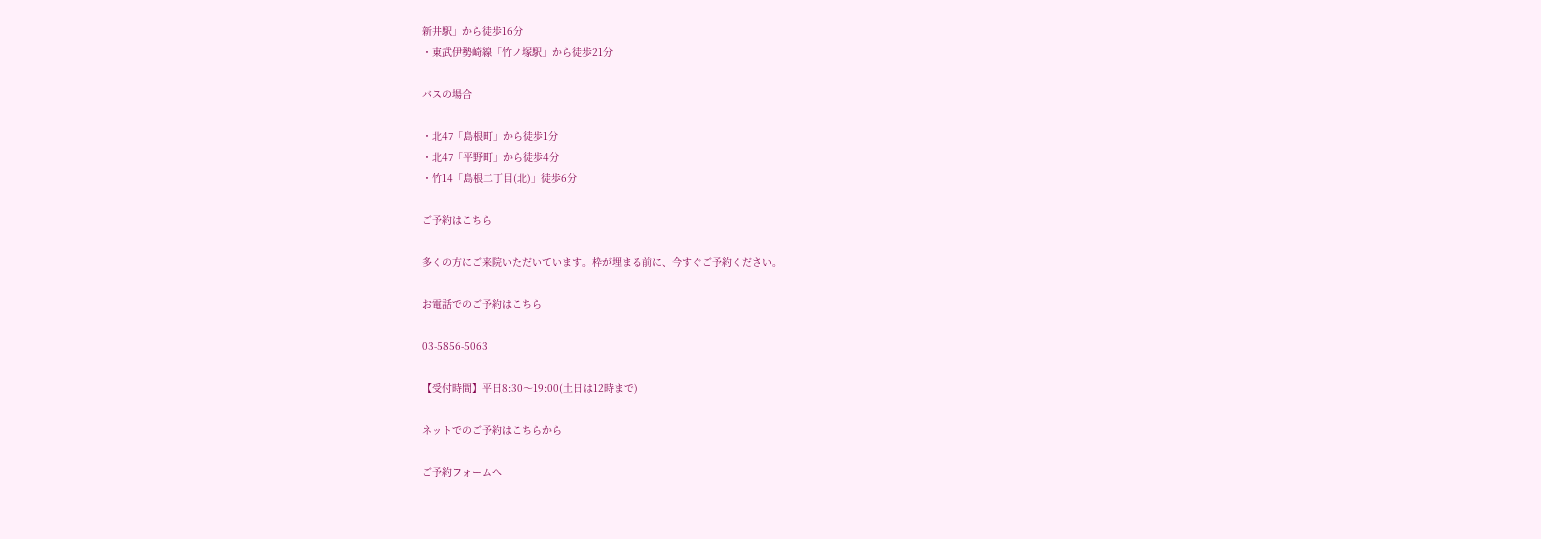新井駅」から徒歩16分
・東武伊勢崎線「竹ノ塚駅」から徒歩21分

バスの場合

・北47「島根町」から徒歩1分
・北47「平野町」から徒歩4分
・竹14「島根二丁目(北)」徒歩6分

ご予約はこちら

多くの方にご来院いただいています。枠が埋まる前に、今すぐご予約ください。

お電話でのご予約はこちら

03-5856-5063

【受付時間】平日8:30〜19:00(土日は12時まで)

ネットでのご予約はこちらから

ご予約フォームへ